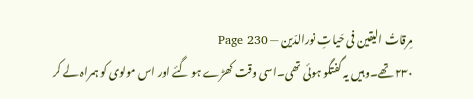مِرقاتُ الیقین فی حَیاتِ نورالدّین — Page 230
۲۳۰ تھے۔وہیں یہ گفتگو ہوئی تھی۔اسی وقت کھڑے ہو گئے اور اس مولوی کو ہمراہ لے کر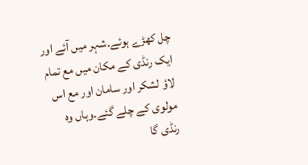چل کھڑے ہوئے۔شہر میں آئے اور ایک رنڈی کے مکان میں مع تمام لاؤ لشکر اور سامان اور مع اس مولوی کے چلے گئے۔وہاں وہ رنڈی گا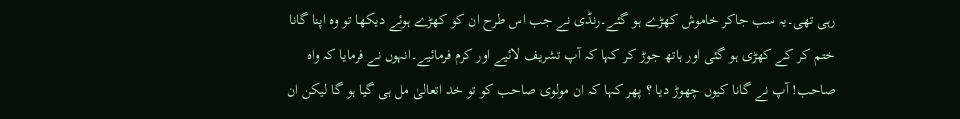رہی تھی۔یہ سب جاکر خاموش کھڑے ہو گئے۔رنڈی نے جب اس طرح ان کو کھڑے ہوئے دیکھا تو وہ اپنا گانا ختم کر کے کھڑی ہو گئی اور ہاتھ جوڑ کر کہا کہ آپ تشریف لائیے اور کرم فرمائیے۔انہوں نے فرمایا کہ واہ صاحب! آپ نے گانا کیوں چھوڑ دیا ؟ پھر کہا کہ ان مولوی صاحب کو تو خد اتعالیٰ مل ہی گیا ہو گا لیکن ان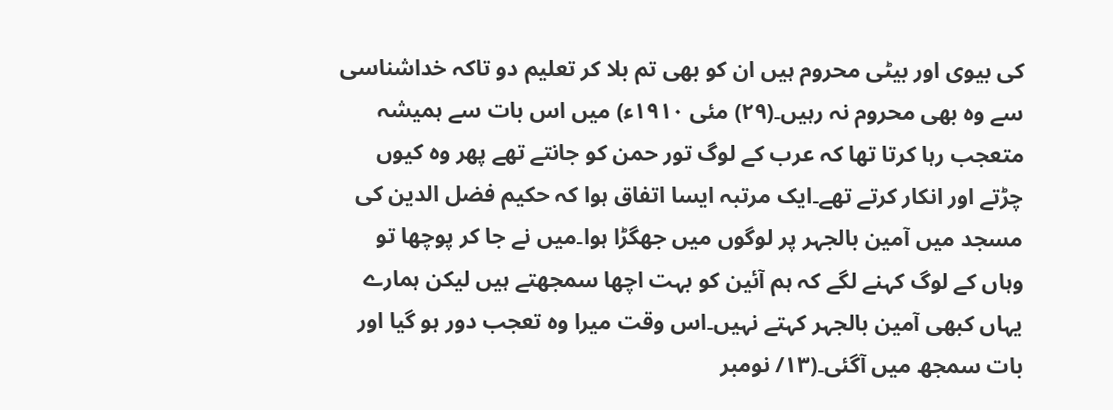کی بیوی اور بیٹی محروم ہیں ان کو بھی تم بلا کر تعلیم دو تاکہ خداشناسی سے وہ بھی محروم نہ رہیں۔(۲۹) مئی ۱۹۱۰ء) میں اس بات سے ہمیشہ متعجب رہا کرتا تھا کہ عرب کے لوگ تور حمن کو جانتے تھے پھر وہ کیوں چڑتے اور انکار کرتے تھے۔ایک مرتبہ ایسا اتفاق ہوا کہ حکیم فضل الدین کی مسجد میں آمین بالجہر پر لوگوں میں جھگڑا ہوا۔میں نے جا کر پوچھا تو وہاں کے لوگ کہنے لگے کہ ہم آئین کو بہت اچھا سمجھتے ہیں لیکن ہمارے یہاں کبھی آمین بالجہر کہتے نہیں۔اس وقت میرا وہ تعجب دور ہو گیا اور بات سمجھ میں آگئی۔(۱۳/ نومبر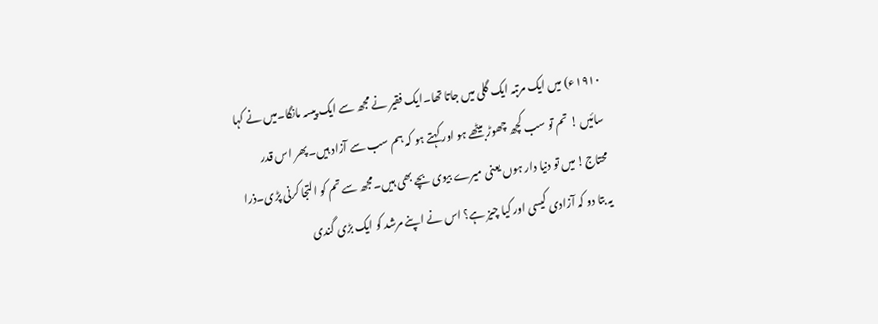۱۹۱۰ء) میں ایک مرتبہ ایک گلی میں جاتا تھا۔ایک فقیر نے مجھ سے ایک پیسہ مانگا۔میں نے کہا سائیں ! تم تو سب کچھ چھوڑ بیٹھے ہو اور کہتے ہو کہ ہم سب سے آزاد ہیں۔پھر اس قدر محتاج! میں تو دنیا دار ہوں یعنی میرے بیوی بچے بھی ہیں۔مجھ سے تم کو التجا کرنی پڑی۔ذرا یہ بتا دو کہ آزادی کیسی اور کیا چیز ہے؟ اس نے اپنے مرشد کو ایک بڑی گندی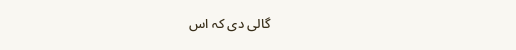گالی دی کہ اس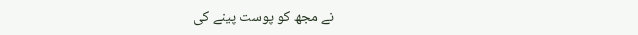نے مجھ کو پوست پینے کی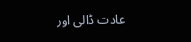عادت ڈالی اور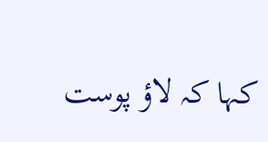کہا کہ لاؤ پوست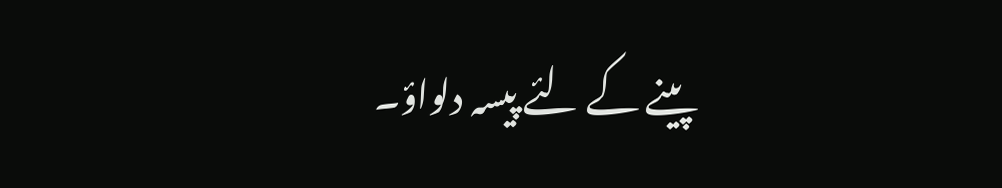پینے کے لئے پیسہ دلواؤ۔